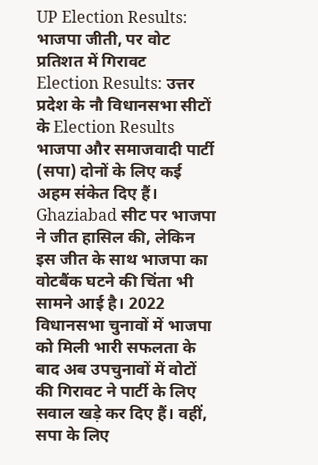UP Election Results: भाजपा जीती, पर वोट प्रतिशत में गिरावट
Election Results: उत्तर प्रदेश के नौ विधानसभा सीटों के Election Results भाजपा और समाजवादी पार्टी (सपा) दोनों के लिए कई अहम संकेत दिए हैं। Ghaziabad सीट पर भाजपा ने जीत हासिल की, लेकिन इस जीत के साथ भाजपा का वोटबैंक घटने की चिंता भी सामने आई है। 2022 विधानसभा चुनावों में भाजपा को मिली भारी सफलता के बाद अब उपचुनावों में वोटों की गिरावट ने पार्टी के लिए सवाल खड़े कर दिए हैं। वहीं, सपा के लिए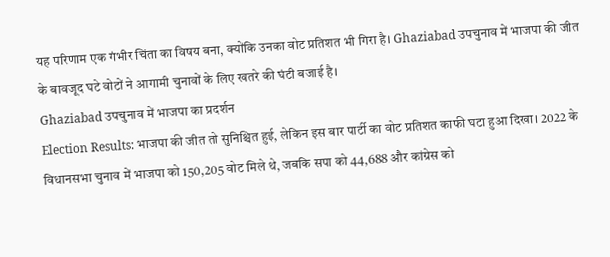यह परिणाम एक गंभीर चिंता का विषय बना, क्योंकि उनका वोट प्रतिशत भी गिरा है। Ghaziabad उपचुनाव में भाजपा की जीत के बावजूद घटे वोटों ने आगामी चुनावों के लिए खतरे की घंटी बजाई है।
Ghaziabad उपचुनाव में भाजपा का प्रदर्शन
Election Results: भाजपा की जीत तो सुनिश्चित हुई, लेकिन इस बार पार्टी का वोट प्रतिशत काफी घटा हुआ दिखा। 2022 के विधानसभा चुनाव में भाजपा को 150,205 वोट मिले थे, जबकि सपा को 44,688 और कांग्रेस को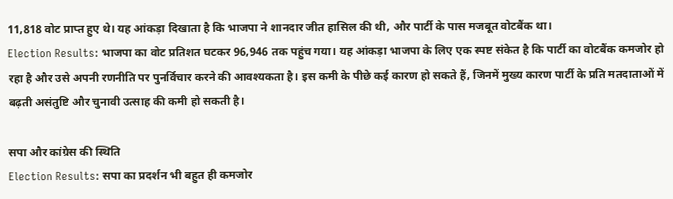11,818 वोट प्राप्त हुए थे। यह आंकड़ा दिखाता है कि भाजपा ने शानदार जीत हासिल की थी, और पार्टी के पास मजबूत वोटबैंक था।
Election Results: भाजपा का वोट प्रतिशत घटकर 96,946 तक पहुंच गया। यह आंकड़ा भाजपा के लिए एक स्पष्ट संकेत है कि पार्टी का वोटबैंक कमजोर हो रहा है और उसे अपनी रणनीति पर पुनर्विचार करने की आवश्यकता है। इस कमी के पीछे कई कारण हो सकते हैं, जिनमें मुख्य कारण पार्टी के प्रति मतदाताओं में बढ़ती असंतुष्टि और चुनावी उत्साह की कमी हो सकती है।

सपा और कांग्रेस की स्थिति
Election Results: सपा का प्रदर्शन भी बहुत ही कमजोर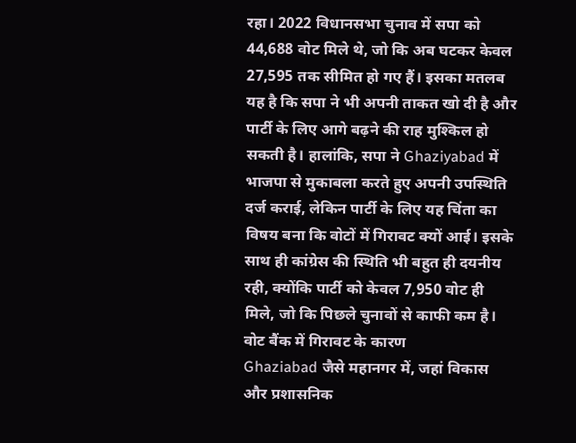रहा। 2022 विधानसभा चुनाव में सपा को 44,688 वोट मिले थे, जो कि अब घटकर केवल 27,595 तक सीमित हो गए हैं। इसका मतलब यह है कि सपा ने भी अपनी ताकत खो दी है और पार्टी के लिए आगे बढ़ने की राह मुश्किल हो सकती है। हालांकि, सपा ने Ghaziyabad में भाजपा से मुकाबला करते हुए अपनी उपस्थिति दर्ज कराई, लेकिन पार्टी के लिए यह चिंता का विषय बना कि वोटों में गिरावट क्यों आई। इसके साथ ही कांग्रेस की स्थिति भी बहुत ही दयनीय रही, क्योंकि पार्टी को केवल 7,950 वोट ही मिले, जो कि पिछले चुनावों से काफी कम है।
वोट बैंक में गिरावट के कारण
Ghaziabad जैसे महानगर में, जहां विकास और प्रशासनिक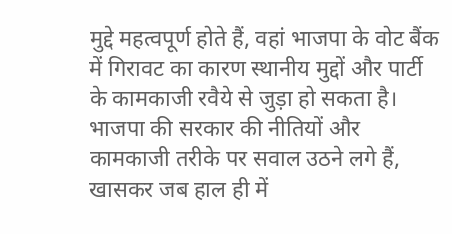मुद्दे महत्वपूर्ण होते हैं, वहां भाजपा के वोट बैंक में गिरावट का कारण स्थानीय मुद्दों और पार्टी के कामकाजी रवैये से जुड़ा हो सकता है। भाजपा की सरकार की नीतियों और कामकाजी तरीके पर सवाल उठने लगे हैं, खासकर जब हाल ही में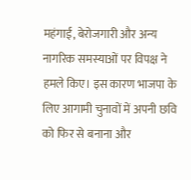महंगाई, बेरोजगारी और अन्य नागरिक समस्याओं पर विपक्ष ने हमले किए। इस कारण भाजपा के लिए आगामी चुनावों में अपनी छवि को फिर से बनाना और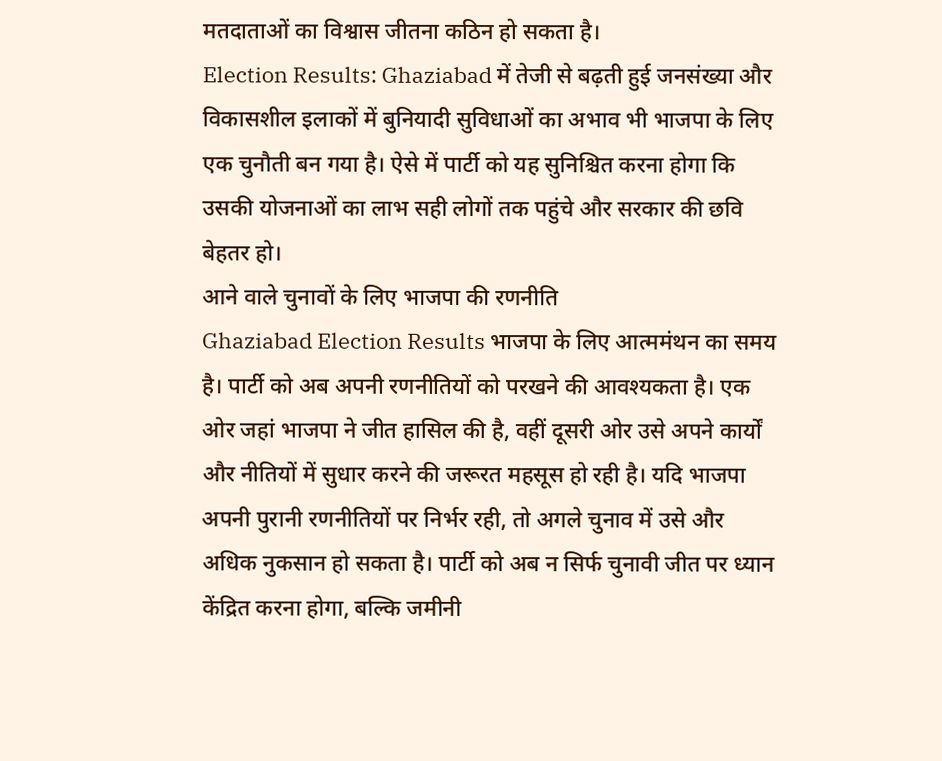मतदाताओं का विश्वास जीतना कठिन हो सकता है।
Election Results: Ghaziabad में तेजी से बढ़ती हुई जनसंख्या और विकासशील इलाकों में बुनियादी सुविधाओं का अभाव भी भाजपा के लिए एक चुनौती बन गया है। ऐसे में पार्टी को यह सुनिश्चित करना होगा कि उसकी योजनाओं का लाभ सही लोगों तक पहुंचे और सरकार की छवि बेहतर हो।
आने वाले चुनावों के लिए भाजपा की रणनीति
Ghaziabad Election Results भाजपा के लिए आत्ममंथन का समय है। पार्टी को अब अपनी रणनीतियों को परखने की आवश्यकता है। एक ओर जहां भाजपा ने जीत हासिल की है, वहीं दूसरी ओर उसे अपने कार्यों और नीतियों में सुधार करने की जरूरत महसूस हो रही है। यदि भाजपा अपनी पुरानी रणनीतियों पर निर्भर रही, तो अगले चुनाव में उसे और अधिक नुकसान हो सकता है। पार्टी को अब न सिर्फ चुनावी जीत पर ध्यान केंद्रित करना होगा, बल्कि जमीनी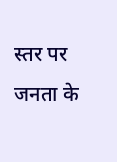स्तर पर जनता के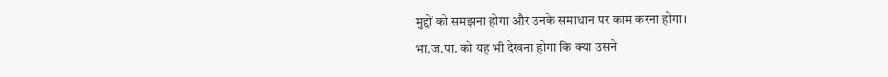मुद्दों को समझना होगा और उनके समाधान पर काम करना होगा।
भा.ज.पा. को यह भी देखना होगा कि क्या उसने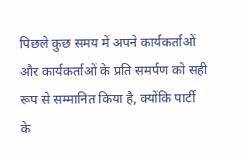पिछले कुछ समय में अपने कार्यकर्ताओं और कार्यकर्ताओं के प्रति समर्पण को सही रूप से सम्मानित किया है, क्योंकि पार्टी के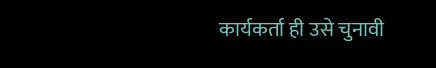कार्यकर्ता ही उसे चुनावी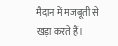मैदान में मजबूती से खड़ा करते हैं।